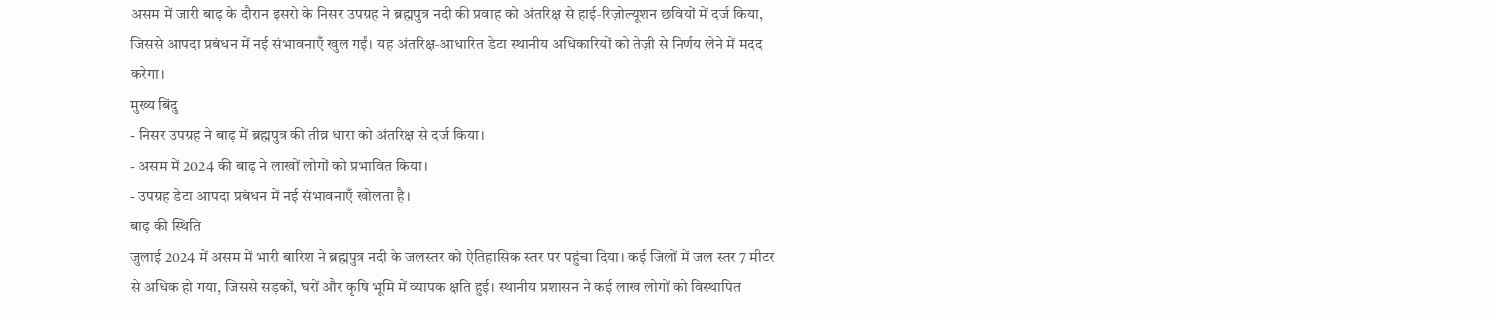असम में जारी बाढ़ के दौरान इसरो के निसर उपग्रह ने ब्रह्मपुत्र नदी की प्रवाह को अंतरिक्ष से हाई‑रिज़ोल्यूशन छवियों में दर्ज किया, जिससे आपदा प्रबंधन में नई संभावनाएँ खुल गईं। यह अंतरिक्ष‑आधारित डेटा स्थानीय अधिकारियों को तेज़ी से निर्णय लेने में मदद करेगा।
मुख्य बिंदु
- निसर उपग्रह ने बाढ़ में ब्रह्मपुत्र की तीव्र धारा को अंतरिक्ष से दर्ज किया।
- असम में 2024 की बाढ़ ने लाखों लोगों को प्रभावित किया।
- उपग्रह डेटा आपदा प्रबंधन में नई संभावनाएँ खोलता है।
बाढ़ की स्थिति
जुलाई 2024 में असम में भारी बारिश ने ब्रह्मपुत्र नदी के जलस्तर को ऐतिहासिक स्तर पर पहुंचा दिया। कई जिलों में जल स्तर 7 मीटर से अधिक हो गया, जिससे सड़कों, घरों और कृषि भूमि में व्यापक क्षति हुई। स्थानीय प्रशासन ने कई लाख लोगों को विस्थापित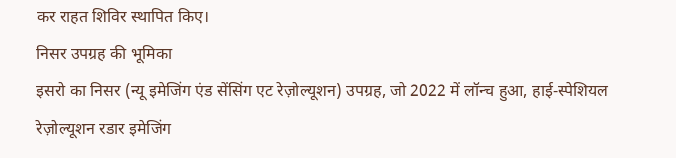कर राहत शिविर स्थापित किए।
निसर उपग्रह की भूमिका
इसरो का निसर (न्यू इमेजिंग एंड सेंसिंग एट रेज़ोल्यूशन) उपग्रह, जो 2022 में लॉन्च हुआ, हाई‑स्पेशियल रेज़ोल्यूशन रडार इमेजिंग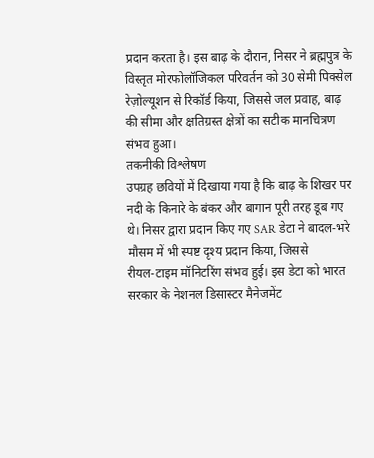प्रदान करता है। इस बाढ़ के दौरान, निसर ने ब्रह्मपुत्र के विस्तृत मोरफोलॉजिकल परिवर्तन को 30 सेमी पिक्सेल रेज़ोल्यूशन से रिकॉर्ड किया, जिससे जल प्रवाह, बाढ़ की सीमा और क्षतिग्रस्त क्षेत्रों का सटीक मानचित्रण संभव हुआ।
तकनीकी विश्लेषण
उपग्रह छवियों में दिखाया गया है कि बाढ़ के शिखर पर नदी के किनारे के बंकर और बागान पूरी तरह डूब गए थे। निसर द्वारा प्रदान किए गए SAR डेटा ने बादल‑भरे मौसम में भी स्पष्ट दृश्य प्रदान किया, जिससे रीयल‑टाइम मॉनिटरिंग संभव हुई। इस डेटा को भारत सरकार के नेशनल डिसास्टर मैनेजमेंट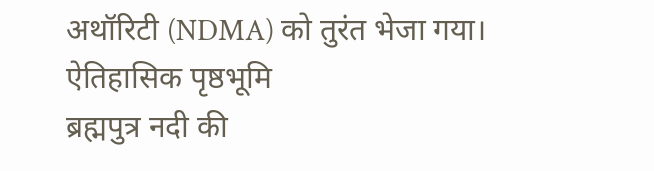अथॉरिटी (NDMA) को तुरंत भेजा गया।
ऐतिहासिक पृष्ठभूमि
ब्रह्मपुत्र नदी की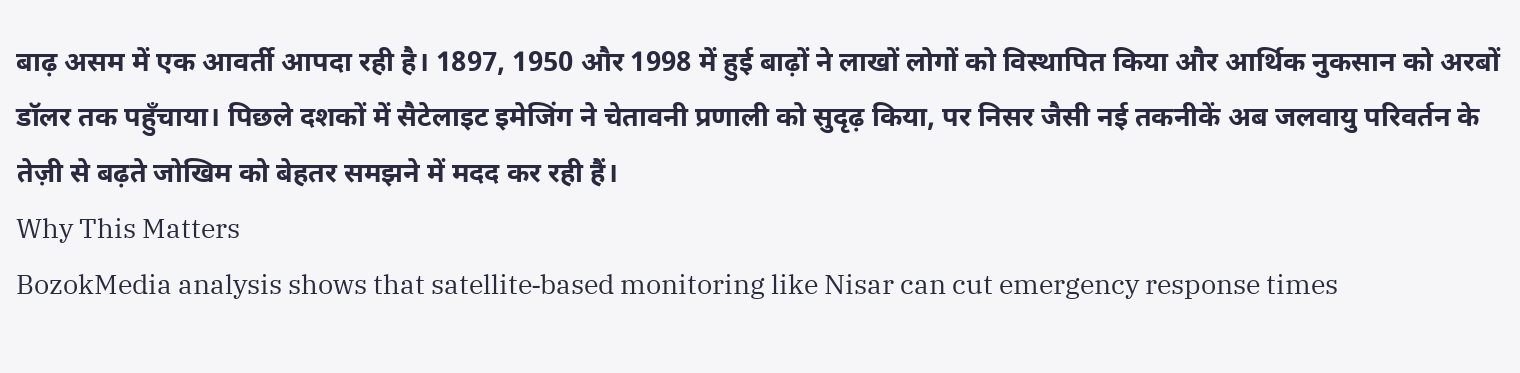बाढ़ असम में एक आवर्ती आपदा रही है। 1897, 1950 और 1998 में हुई बाढ़ों ने लाखों लोगों को विस्थापित किया और आर्थिक नुकसान को अरबों डॉलर तक पहुँचाया। पिछले दशकों में सैटेलाइट इमेजिंग ने चेतावनी प्रणाली को सुदृढ़ किया, पर निसर जैसी नई तकनीकें अब जलवायु परिवर्तन के तेज़ी से बढ़ते जोखिम को बेहतर समझने में मदद कर रही हैं।
Why This Matters
BozokMedia analysis shows that satellite‑based monitoring like Nisar can cut emergency response times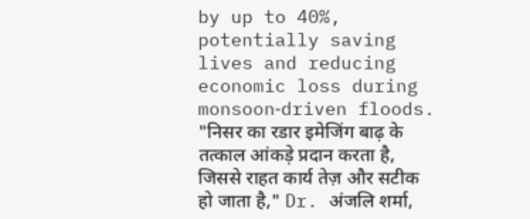by up to 40%, potentially saving lives and reducing economic loss during monsoon‑driven floods.
"निसर का रडार इमेजिंग बाढ़ के तत्काल आंकड़े प्रदान करता है, जिससे राहत कार्य तेज़ और सटीक हो जाता है," Dr. अंजलि शर्मा,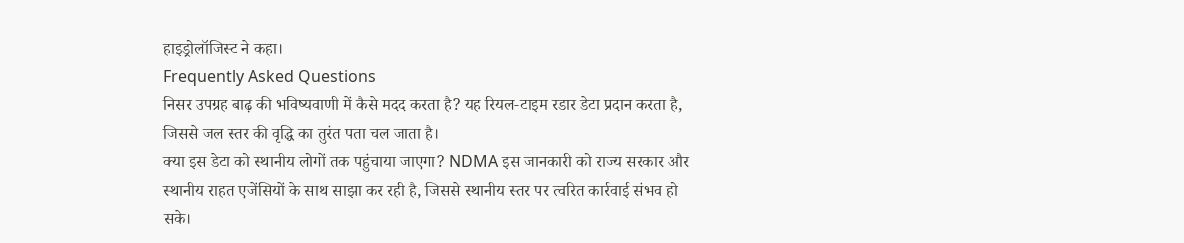हाइड्रोलॉजिस्ट ने कहा।
Frequently Asked Questions
निसर उपग्रह बाढ़ की भविष्यवाणी में कैसे मदद करता है? यह रियल‑टाइम रडार डेटा प्रदान करता है, जिससे जल स्तर की वृद्धि का तुरंत पता चल जाता है।
क्या इस डेटा को स्थानीय लोगों तक पहुंचाया जाएगा? NDMA इस जानकारी को राज्य सरकार और स्थानीय राहत एजेंसियों के साथ साझा कर रही है, जिससे स्थानीय स्तर पर त्वरित कार्रवाई संभव हो सके।